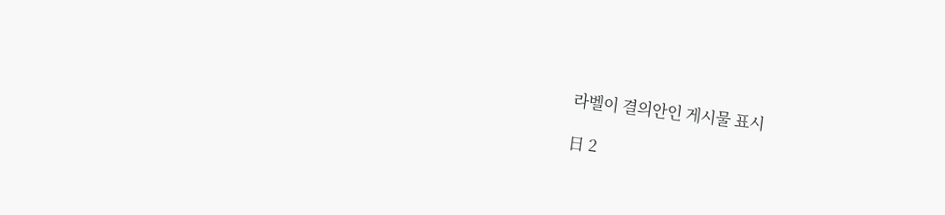라벨이 결의안인 게시물 표시

日 2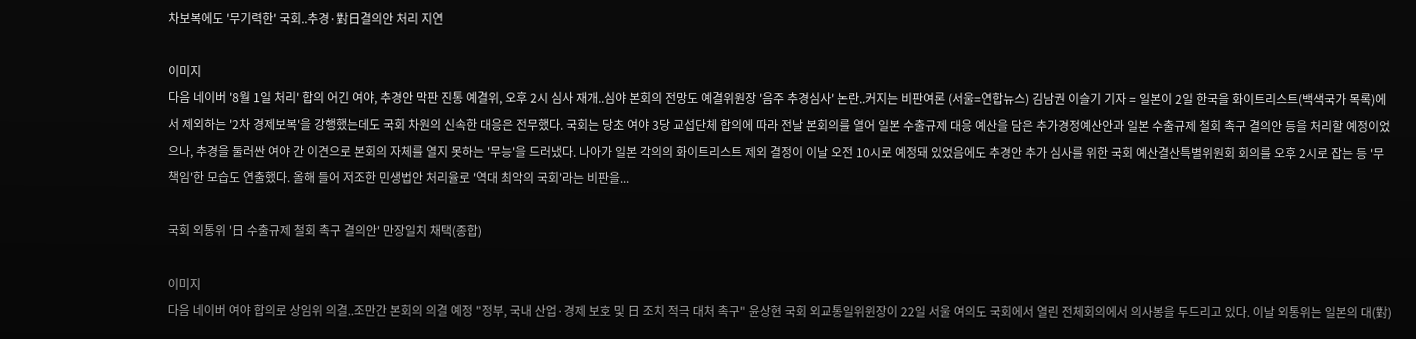차보복에도 '무기력한' 국회..추경·對日결의안 처리 지연

이미지
다음 네이버 '8월 1일 처리' 합의 어긴 여야, 추경안 막판 진통 예결위, 오후 2시 심사 재개..심야 본회의 전망도 예결위원장 '음주 추경심사' 논란..커지는 비판여론 (서울=연합뉴스) 김남권 이슬기 기자 = 일본이 2일 한국을 화이트리스트(백색국가 목록)에서 제외하는 '2차 경제보복'을 강행했는데도 국회 차원의 신속한 대응은 전무했다. 국회는 당초 여야 3당 교섭단체 합의에 따라 전날 본회의를 열어 일본 수출규제 대응 예산을 담은 추가경정예산안과 일본 수출규제 철회 촉구 결의안 등을 처리할 예정이었으나, 추경을 둘러싼 여야 간 이견으로 본회의 자체를 열지 못하는 '무능'을 드러냈다. 나아가 일본 각의의 화이트리스트 제외 결정이 이날 오전 10시로 예정돼 있었음에도 추경안 추가 심사를 위한 국회 예산결산특별위원회 회의를 오후 2시로 잡는 등 '무책임'한 모습도 연출했다. 올해 들어 저조한 민생법안 처리율로 '역대 최악의 국회'라는 비판을...

국회 외통위 '日 수출규제 철회 촉구 결의안' 만장일치 채택(종합)

이미지
다음 네이버 여야 합의로 상임위 의결..조만간 본회의 의결 예정 "정부, 국내 산업·경제 보호 및 日 조치 적극 대처 촉구" 윤상현 국회 외교통일위윈장이 22일 서울 여의도 국회에서 열린 전체회의에서 의사봉을 두드리고 있다. 이날 외통위는 일본의 대(對)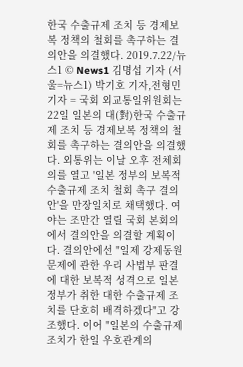한국 수출규제 조치 등 경제보복 정책의 철회를 촉구하는 결의안을 의결했다. 2019.7.22/뉴스1 © News1 김명섭 기자 (서울=뉴스1) 박기호 기자,전형민 기자 = 국회 외교통일위원회는 22일 일본의 대(對)한국 수출규제 조치 등 경제보복 정책의 철회를 촉구하는 결의안을 의결했다. 외통위는 이날 오후 전체회의를 열고 '일본 정부의 보복적 수출규제 조치 철회 촉구 결의안'을 만장일치로 채택했다. 여야는 조만간 열릴 국회 본회의에서 결의안을 의결할 계획이다. 결의안에선 "일제 강제동원 문제에 관한 우리 사법부 판결에 대한 보복적 성격으로 일본 정부가 취한 대한 수출규제 조치를 단호히 배격하겠다"고 강조했다. 이어 "일본의 수출규제 조치가 한일 우호관계의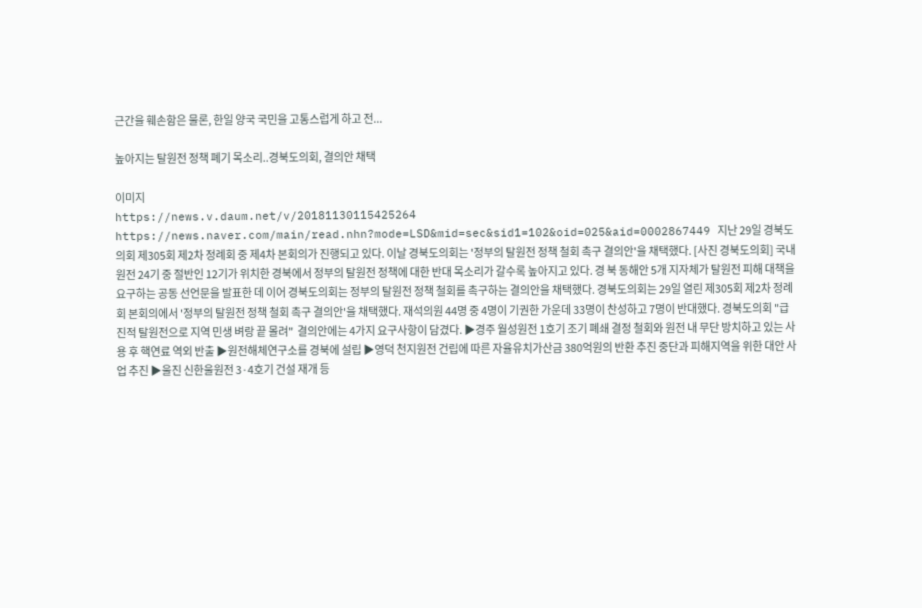근간을 훼손함은 물론, 한일 양국 국민을 고통스럽게 하고 전...

높아지는 탈원전 정책 폐기 목소리..경북도의회, 결의안 채택

이미지
https://news.v.daum.net/v/20181130115425264 https://news.naver.com/main/read.nhn?mode=LSD&mid=sec&sid1=102&oid=025&aid=0002867449 지난 29일 경북도의회 제305회 제2차 정례회 중 제4차 본회의가 진행되고 있다. 이날 경북도의회는 '정부의 탈원전 정책 철회 촉구 결의안'을 채택했다. [사진 경북도의회] 국내 원전 24기 중 절반인 12기가 위치한 경북에서 정부의 탈원전 정책에 대한 반대 목소리가 갈수록 높아지고 있다. 경 북 동해안 5개 지자체가 탈원전 피해 대책을 요구하는 공동 선언문을 발표한 데 이어 경북도의회는 정부의 탈원전 정책 철회를 촉구하는 결의안을 채택했다. 경북도의회는 29일 열린 제305회 제2차 정례회 본회의에서 '정부의 탈원전 정책 철회 촉구 결의안'을 채택했다. 재석의원 44명 중 4명이 기권한 가운데 33명이 찬성하고 7명이 반대했다. 경북도의회 "급진적 탈원전으로 지역 민생 벼랑 끝 몰려"  결의안에는 4가지 요구사항이 담겼다. ▶경주 월성원전 1호기 조기 폐쇄 결정 철회와 원전 내 무단 방치하고 있는 사용 후 핵연료 역외 반출 ▶원전해체연구소를 경북에 설립 ▶영덕 천지원전 건립에 따른 자율유치가산금 380억원의 반환 추진 중단과 피해지역을 위한 대안 사업 추진 ▶울진 신한울원전 3·4호기 건설 재개 등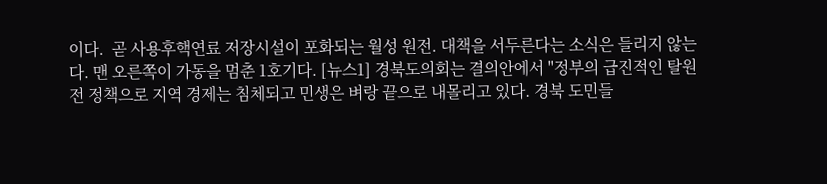이다.  곧 사용후핵연료 저장시설이 포화되는 월성 원전. 대책을 서두른다는 소식은 들리지 않는다. 맨 오른쪽이 가동을 멈춘 1호기다. [뉴스1] 경북도의회는 결의안에서 "정부의 급진적인 탈원전 정책으로 지역 경제는 침체되고 민생은 벼랑 끝으로 내몰리고 있다. 경북 도민들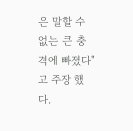은 말할 수 없는 큰 충격에 빠졌다"고 주장 했다.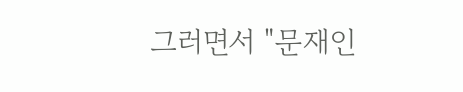그러면서 "문재인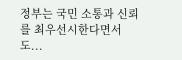정부는 국민 소통과 신뢰를 최우선시한다면서도...